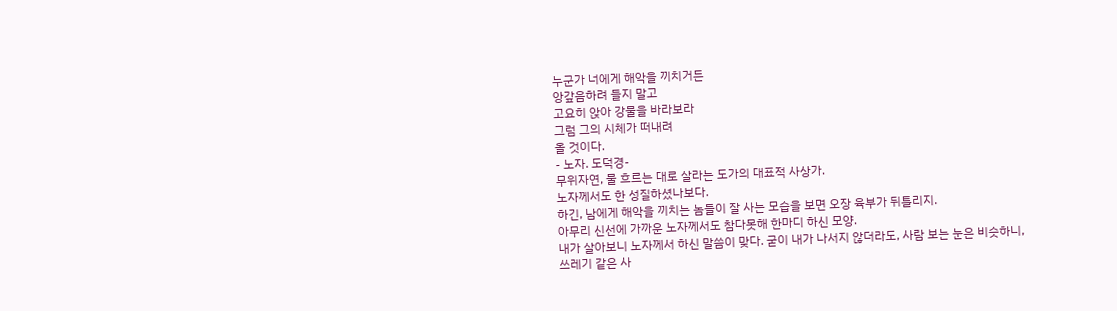누군가 너에게 해악을 끼치거든
앙갚음하려 들지 말고
고요히 앉아 강물을 바라보라
그럼 그의 시체가 떠내려
올 것이다.
- 노자. 도덕경-
무위자연, 물 흐르는 대로 살라는 도가의 대표적 사상가.
노자께서도 한 성질하셨나보다.
하긴, 남에게 해악을 끼치는 놈들이 잘 사는 모습을 보면 오장 육부가 뒤틀리지.
아무리 신선에 가까운 노자께서도 참다못해 한마디 하신 모양.
내가 살아보니 노자께서 하신 말씀이 맞다. 굳이 내가 나서지 않더라도, 사람 보는 눈은 비슷하니,
쓰레기 같은 사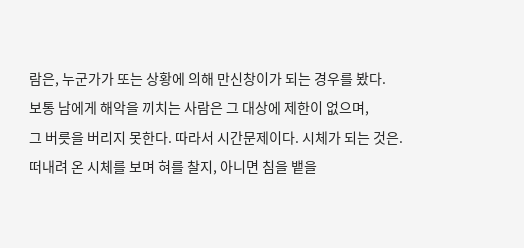람은, 누군가가 또는 상황에 의해 만신창이가 되는 경우를 봤다.
보통 남에게 해악을 끼치는 사람은 그 대상에 제한이 없으며,
그 버릇을 버리지 못한다. 따라서 시간문제이다. 시체가 되는 것은.
떠내려 온 시체를 보며 혀를 찰지, 아니면 침을 뱉을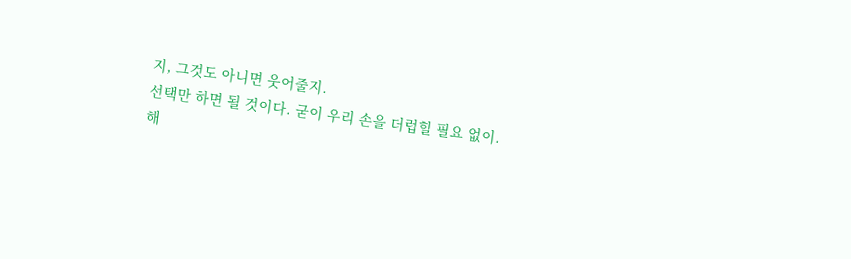지, 그것도 아니면 웃어줄지.
선택만 하면 될 것이다. 굳이 우리 손을 더럽힐 필요 없이.
해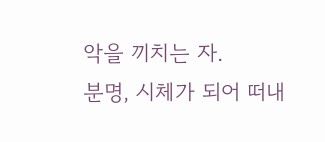악을 끼치는 자.
분명, 시체가 되어 떠내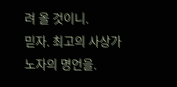려 올 것이니.
믿자. 최고의 사상가 노자의 명언을.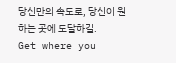당신만의 속도로, 당신이 원하는 곳에 도달하길.
Get where you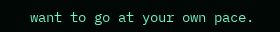want to go at your own pace.